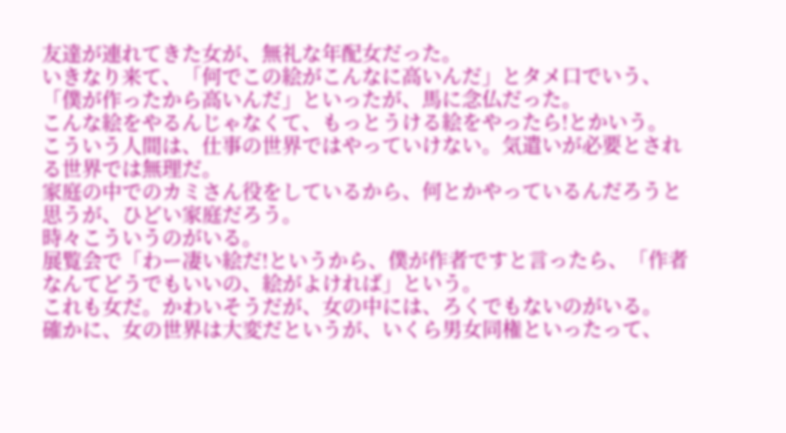友達が連れてきた女が、無礼な年配女だった。
いきなり来て、「何でこの絵がこんなに高いんだ」とタメ口でいう、「僕が作ったから高いんだ」といったが、馬に念仏だった。
こんな絵をやるんじゃなくて、もっとうける絵をやったら!とかいう。
こういう人間は、仕事の世界ではやっていけない。気遣いが必要とされる世界では無理だ。
家庭の中でのカミさん役をしているから、何とかやっているんだろうと思うが、ひどい家庭だろう。
時々こういうのがいる。
展覧会で「わー凄い絵だ!というから、僕が作者ですと言ったら、「作者なんてどうでもいいの、絵がよければ」という。
これも女だ。かわいそうだが、女の中には、ろくでもないのがいる。
確かに、女の世界は大変だというが、いくら男女同権といったって、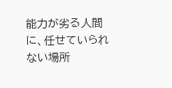能力が劣る人間に、任せていられない場所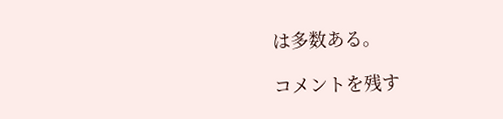は多数ある。

コメントを残す